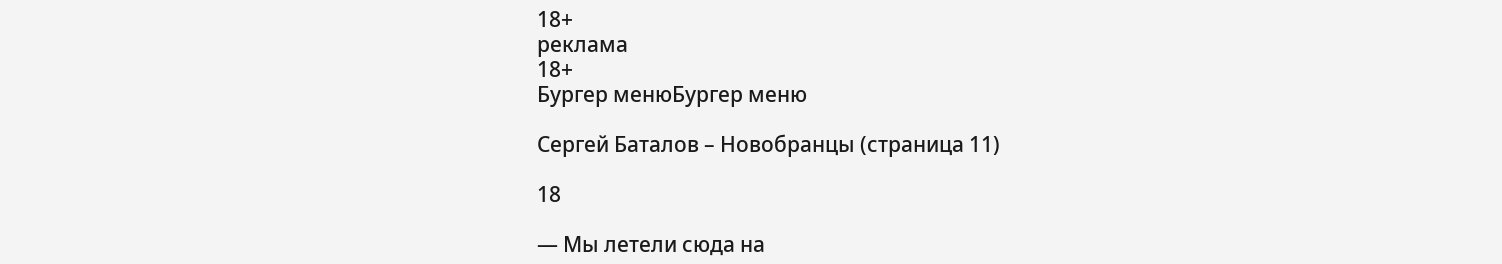18+
реклама
18+
Бургер менюБургер меню

Сергей Баталов – Новобранцы (страница 11)

18

— Мы летели сюда на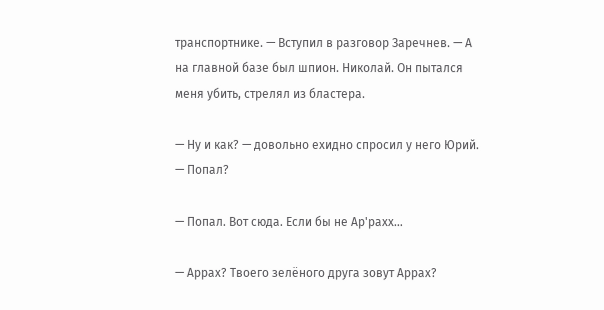транспортнике. — Вступил в разговор Заречнев. — А на главной базе был шпион. Николай. Он пытался меня убить, стрелял из бластера.

— Ну и как? — довольно ехидно спросил у него Юрий. — Попал?

— Попал. Вот сюда. Если бы не Ар'рахх…

— Аррах? Твоего зелёного друга зовут Аррах?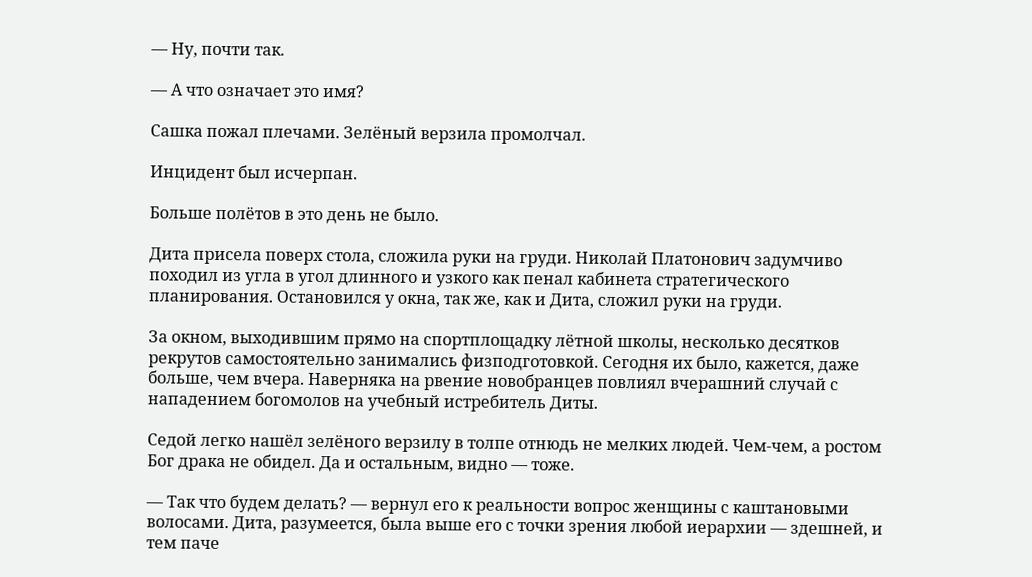— Ну, почти так.

— А что означает это имя?

Сашка пожал плечами. Зелёный верзила промолчал.

Инцидент был исчерпан.

Больше полётов в это день не было.

Дита присела поверх стола, сложила руки на груди. Николай Платонович задумчиво походил из угла в угол длинного и узкого как пенал кабинета стратегического планирования. Остановился у окна, так же, как и Дита, сложил руки на груди.

За окном, выходившим прямо на спортплощадку лётной школы, несколько десятков рекрутов самостоятельно занимались физподготовкой. Сегодня их было, кажется, даже больше, чем вчера. Наверняка на рвение новобранцев повлиял вчерашний случай с нападением богомолов на учебный истребитель Диты.

Седой легко нашёл зелёного верзилу в толпе отнюдь не мелких людей. Чем-чем, а ростом Бог драка не обидел. Да и остальным, видно — тоже.

— Так что будем делать? — вернул его к реальности вопрос женщины с каштановыми волосами. Дита, разумеется, была выше его с точки зрения любой иерархии — здешней, и тем паче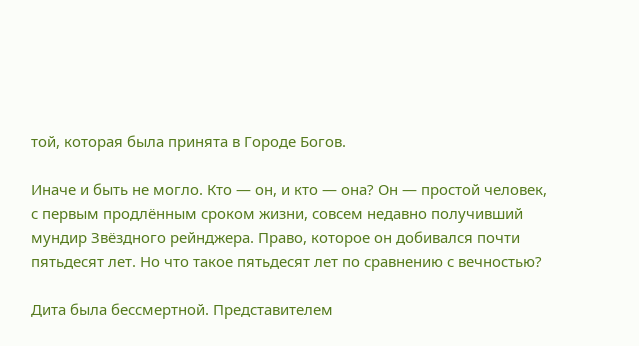той, которая была принята в Городе Богов.

Иначе и быть не могло. Кто — он, и кто — она? Он — простой человек, с первым продлённым сроком жизни, совсем недавно получивший мундир Звёздного рейнджера. Право, которое он добивался почти пятьдесят лет. Но что такое пятьдесят лет по сравнению с вечностью?

Дита была бессмертной. Представителем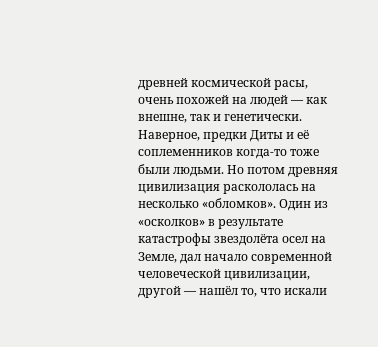древней космической расы, очень похожей на людей — как внешне, так и генетически. Наверное, предки Диты и её соплеменников когда-то тоже были людьми. Но потом древняя цивилизация раскололась на несколько «обломков». Один из «осколков» в результате катастрофы звездолёта осел на Земле, дал начало современной человеческой цивилизации, другой — нашёл то, что искали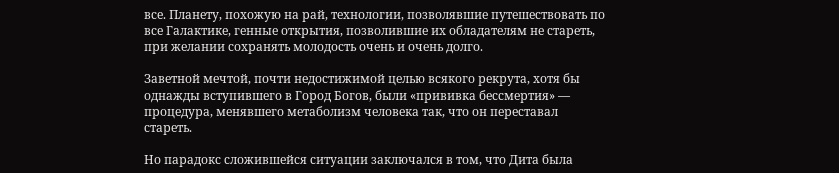все. Планету, похожую на рай, технологии, позволявшие путешествовать по все Галактике, генные открытия, позволившие их обладателям не стареть, при желании сохранять молодость очень и очень долго.

Заветной мечтой, почти недостижимой целью всякого рекрута, хотя бы однажды вступившего в Город Богов, были «прививка бессмертия» — процедура, менявшего метаболизм человека так, что он переставал стареть.

Но парадокс сложившейся ситуации заключался в том, что Дита была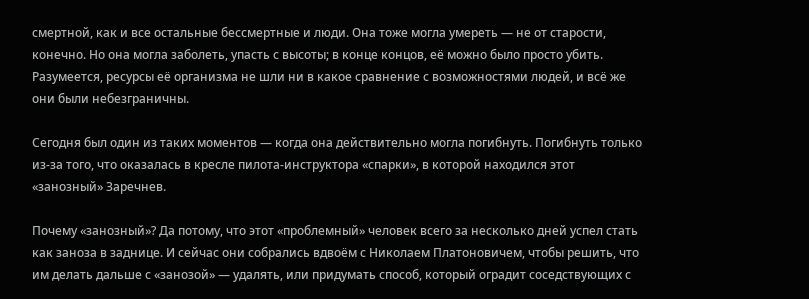смертной, как и все остальные бессмертные и люди. Она тоже могла умереть — не от старости, конечно. Но она могла заболеть, упасть с высоты; в конце концов, её можно было просто убить. Разумеется, ресурсы её организма не шли ни в какое сравнение с возможностями людей, и всё же они были небезграничны.

Сегодня был один из таких моментов — когда она действительно могла погибнуть. Погибнуть только из-за того, что оказалась в кресле пилота-инструктора «спарки», в которой находился этот «занозный» Заречнев.

Почему «занозный»? Да потому, что этот «проблемный» человек всего за несколько дней успел стать как заноза в заднице. И сейчас они собрались вдвоём с Николаем Платоновичем, чтобы решить, что им делать дальше с «занозой» — удалять, или придумать способ, который оградит соседствующих с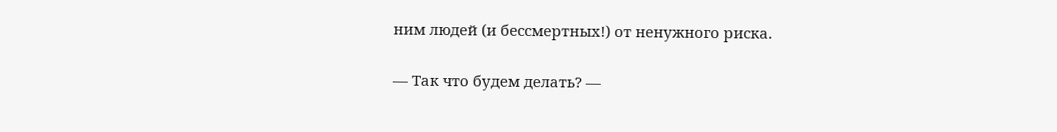ним людей (и бессмертных!) от ненужного риска.

— Так что будем делать? —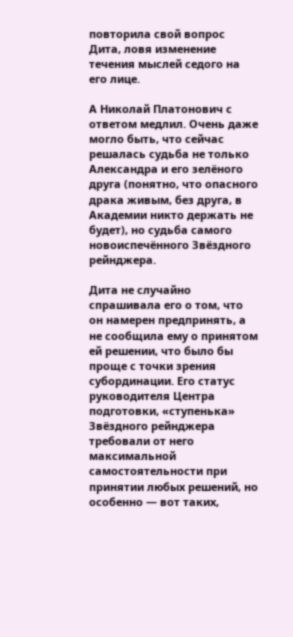повторила свой вопрос Дита, ловя изменение течения мыслей седого на его лице.

А Николай Платонович с ответом медлил. Очень даже могло быть, что сейчас решалась судьба не только Александра и его зелёного друга (понятно, что опасного драка живым, без друга, в Академии никто держать не будет), но судьба самого новоиспечённого Звёздного рейнджера.

Дита не случайно спрашивала его о том, что он намерен предпринять, а не сообщила ему о принятом ей решении, что было бы проще с точки зрения субординации. Его статус руководителя Центра подготовки, «ступенька» Звёздного рейнджера требовали от него максимальной самостоятельности при принятии любых решений, но особенно — вот таких,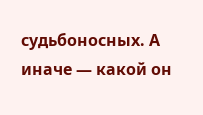судьбоносных. А иначе — какой он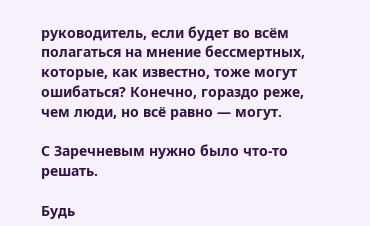руководитель, если будет во всём полагаться на мнение бессмертных, которые, как известно, тоже могут ошибаться? Конечно, гораздо реже, чем люди, но всё равно — могут.

С Заречневым нужно было что-то решать.

Будь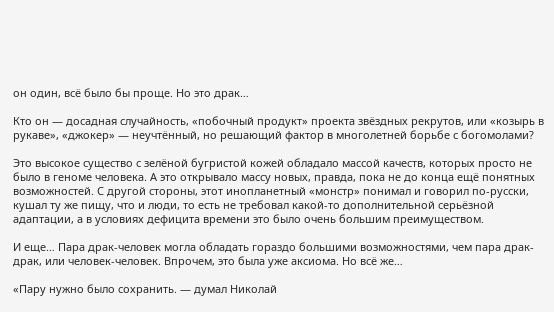он один, всё было бы проще. Но это драк…

Кто он — досадная случайность, «побочный продукт» проекта звёздных рекрутов, или «козырь в рукаве», «джокер» — неучтённый, но решающий фактор в многолетней борьбе с богомолами?

Это высокое существо с зелёной бугристой кожей обладало массой качеств, которых просто не было в геноме человека. А это открывало массу новых, правда, пока не до конца ещё понятных возможностей. С другой стороны, этот инопланетный «монстр» понимал и говорил по-русски, кушал ту же пищу, что и люди, то есть не требовал какой-то дополнительной серьёзной адаптации, а в условиях дефицита времени это было очень большим преимуществом.

И еще… Пара драк-человек могла обладать гораздо большими возможностями, чем пара драк-драк, или человек-человек. Впрочем, это была уже аксиома. Но всё же…

«Пару нужно было сохранить. — думал Николай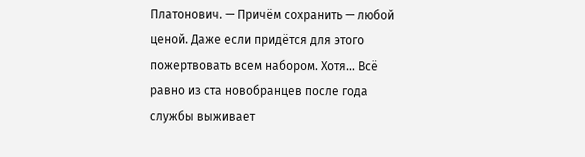Платонович. — Причём сохранить — любой ценой. Даже если придётся для этого пожертвовать всем набором. Хотя… Всё равно из ста новобранцев после года службы выживает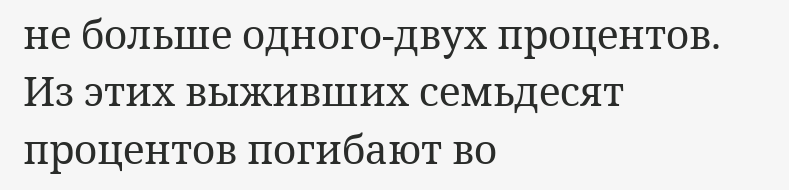не больше одного-двух процентов. Из этих выживших семьдесят процентов погибают во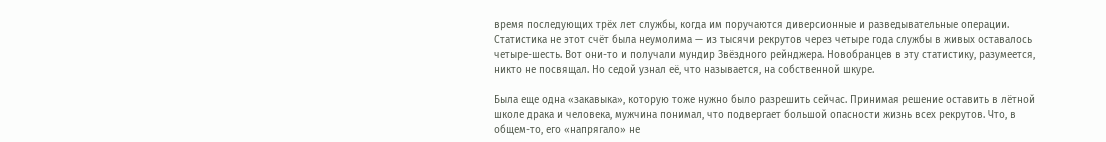время последующих трёх лет службы, когда им поручаются диверсионные и разведывательные операции. Статистика не этот счёт была неумолима — из тысячи рекрутов через четыре года службы в живых оставалось четыре-шесть. Вот они-то и получали мундир Звёздного рейнджера. Новобранцев в эту статистику, разумеется, никто не посвящал. Но седой узнал её, что называется, на собственной шкуре.

Была еще одна «закавыка», которую тоже нужно было разрешить сейчас. Принимая решение оставить в лётной школе драка и человека, мужчина понимал, что подвергает большой опасности жизнь всех рекрутов. Что, в общем-то, его «напрягало» не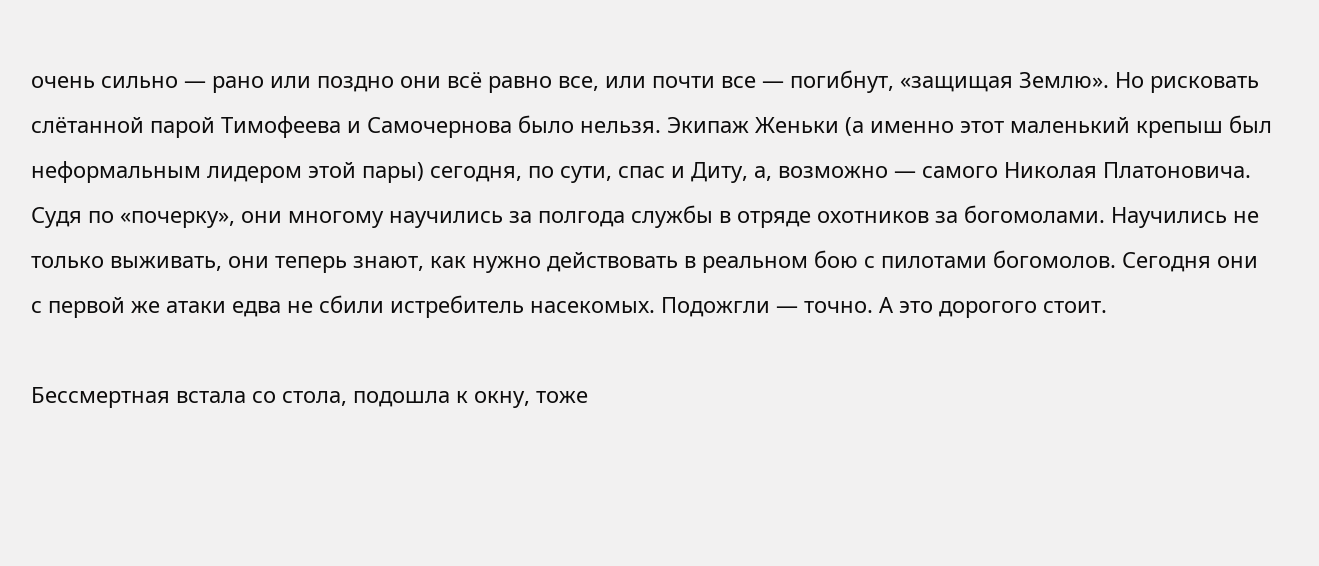очень сильно — рано или поздно они всё равно все, или почти все — погибнут, «защищая Землю». Но рисковать слётанной парой Тимофеева и Самочернова было нельзя. Экипаж Женьки (а именно этот маленький крепыш был неформальным лидером этой пары) сегодня, по сути, спас и Диту, а, возможно — самого Николая Платоновича. Судя по «почерку», они многому научились за полгода службы в отряде охотников за богомолами. Научились не только выживать, они теперь знают, как нужно действовать в реальном бою с пилотами богомолов. Сегодня они с первой же атаки едва не сбили истребитель насекомых. Подожгли — точно. А это дорогого стоит.

Бессмертная встала со стола, подошла к окну, тоже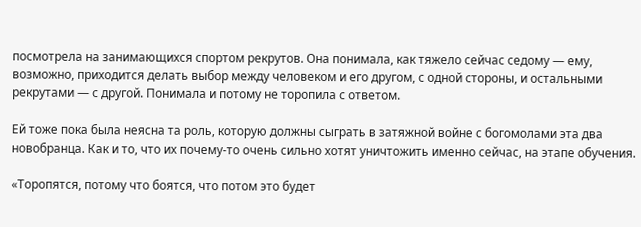посмотрела на занимающихся спортом рекрутов. Она понимала, как тяжело сейчас седому — ему, возможно, приходится делать выбор между человеком и его другом, с одной стороны, и остальными рекрутами — с другой. Понимала и потому не торопила с ответом.

Ей тоже пока была неясна та роль, которую должны сыграть в затяжной войне с богомолами эта два новобранца. Как и то, что их почему-то очень сильно хотят уничтожить именно сейчас, на этапе обучения.

«Торопятся, потому что боятся, что потом это будет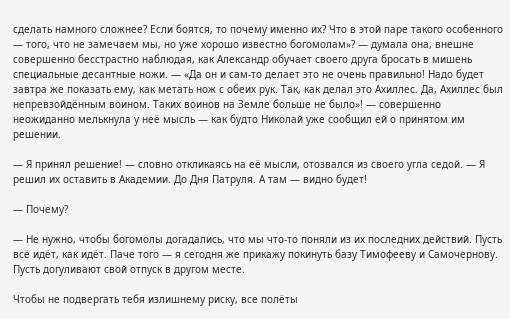сделать намного сложнее? Если боятся, то почему именно их? Что в этой паре такого особенного — того, что не замечаем мы, но уже хорошо известно богомолам»? — думала она, внешне совершенно бесстрастно наблюдая, как Александр обучает своего друга бросать в мишень специальные десантные ножи. — «Да он и сам-то делает это не очень правильно! Надо будет завтра же показать ему, как метать нож с обеих рук. Так, как делал это Ахиллес. Да, Ахиллес был непревзойдённым воином. Таких воинов на Земле больше не было»! — совершенно неожиданно мелькнула у неё мысль — как будто Николай уже сообщил ей о принятом им решении.

— Я принял решение! — словно откликаясь на её мысли, отозвался из своего угла седой. — Я решил их оставить в Академии. До Дня Патруля. А там — видно будет!

— Почему?

— Не нужно, чтобы богомолы догадались, что мы что-то поняли из их последних действий. Пусть всё идёт, как идёт. Паче того — я сегодня же прикажу покинуть базу Тимофееву и Самочернову. Пусть догуливают свой отпуск в другом месте.

Чтобы не подвергать тебя излишнему риску, все полёты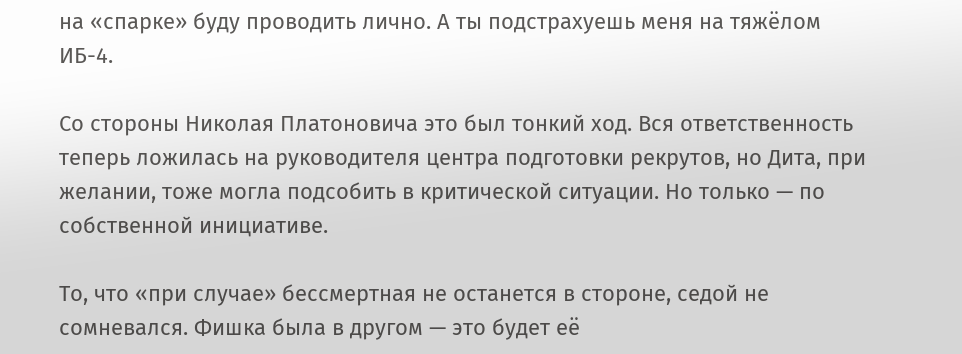на «спарке» буду проводить лично. А ты подстрахуешь меня на тяжёлом ИБ-4.

Со стороны Николая Платоновича это был тонкий ход. Вся ответственность теперь ложилась на руководителя центра подготовки рекрутов, но Дита, при желании, тоже могла подсобить в критической ситуации. Но только — по собственной инициативе.

То, что «при случае» бессмертная не останется в стороне, седой не сомневался. Фишка была в другом — это будет её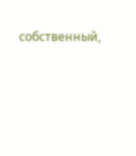собственный,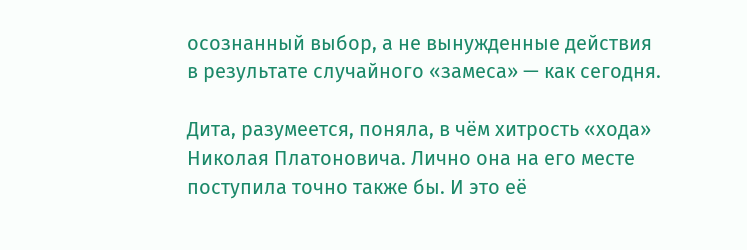осознанный выбор, а не вынужденные действия в результате случайного «замеса» — как сегодня.

Дита, разумеется, поняла, в чём хитрость «хода» Николая Платоновича. Лично она на его месте поступила точно также бы. И это её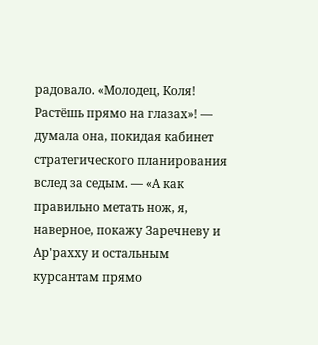радовало. «Молодец, Коля! Растёшь прямо на глазах»! — думала она, покидая кабинет стратегического планирования вслед за седым. — «А как правильно метать нож, я, наверное, покажу Заречневу и Ар'рахху и остальным курсантам прямо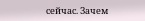сейчас. Зачем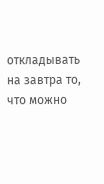откладывать на завтра то, что можно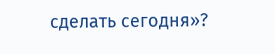сделать сегодня»?